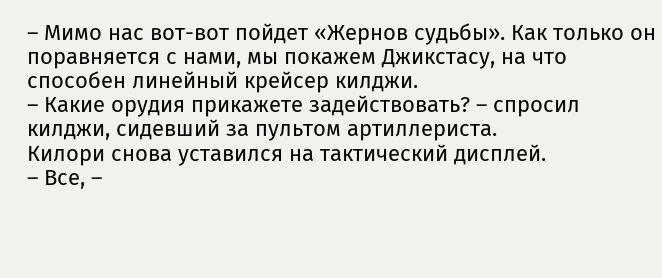– Мимо нас вот-вот пойдет «Жернов судьбы». Как только он поравняется с нами, мы покажем Джикстасу, на что способен линейный крейсер килджи.
– Какие орудия прикажете задействовать? – спросил килджи, сидевший за пультом артиллериста.
Килори снова уставился на тактический дисплей.
– Все, –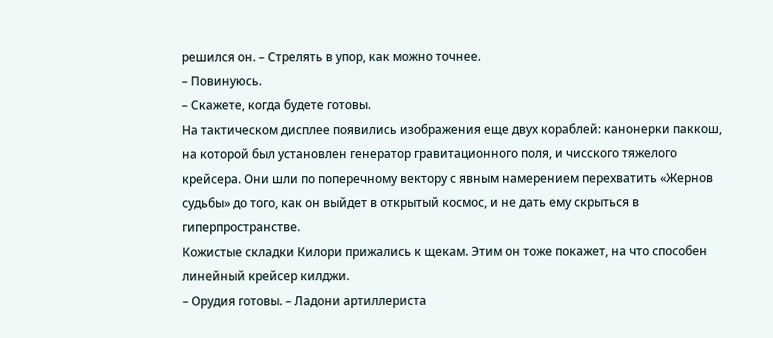решился он. – Стрелять в упор, как можно точнее.
– Повинуюсь.
– Скажете, когда будете готовы.
На тактическом дисплее появились изображения еще двух кораблей: канонерки паккош, на которой был установлен генератор гравитационного поля, и чисского тяжелого крейсера. Они шли по поперечному вектору с явным намерением перехватить «Жернов судьбы» до того, как он выйдет в открытый космос, и не дать ему скрыться в гиперпространстве.
Кожистые складки Килори прижались к щекам. Этим он тоже покажет, на что способен линейный крейсер килджи.
– Орудия готовы. – Ладони артиллериста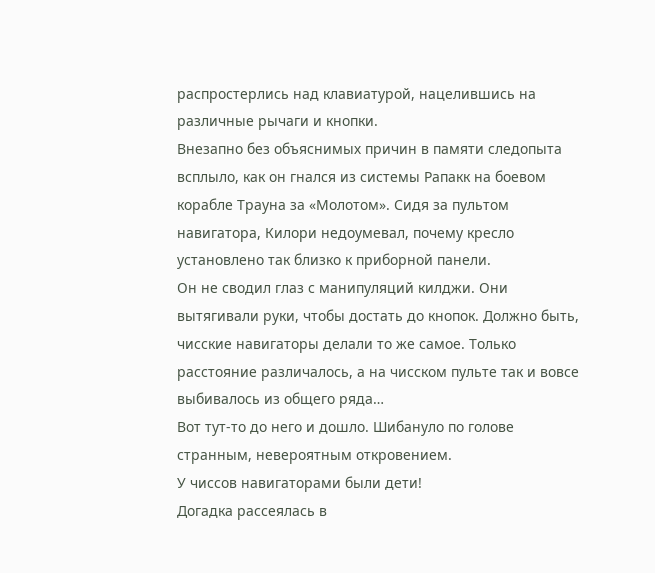распростерлись над клавиатурой, нацелившись на различные рычаги и кнопки.
Внезапно без объяснимых причин в памяти следопыта всплыло, как он гнался из системы Рапакк на боевом корабле Трауна за «Молотом». Сидя за пультом навигатора, Килори недоумевал, почему кресло установлено так близко к приборной панели.
Он не сводил глаз с манипуляций килджи. Они вытягивали руки, чтобы достать до кнопок. Должно быть, чисские навигаторы делали то же самое. Только расстояние различалось, а на чисском пульте так и вовсе выбивалось из общего ряда…
Вот тут-то до него и дошло. Шибануло по голове странным, невероятным откровением.
У чиссов навигаторами были дети!
Догадка рассеялась в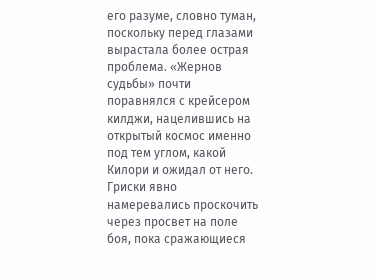его разуме, словно туман, поскольку перед глазами вырастала более острая проблема. «Жернов судьбы» почти поравнялся с крейсером килджи, нацелившись на открытый космос именно под тем углом, какой Килори и ожидал от него. Гриски явно намеревались проскочить через просвет на поле боя, пока сражающиеся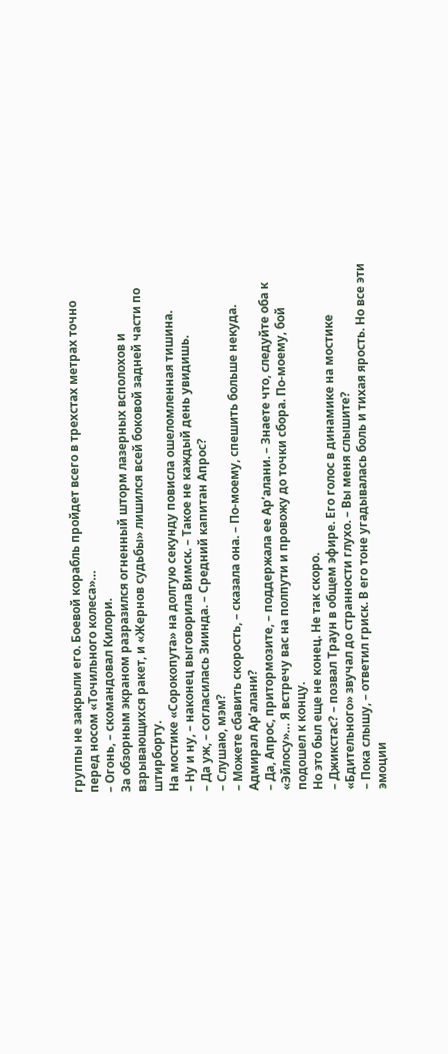группы не закрыли его. Боевой корабль пройдет всего в трехстах метрах точно перед носом «Точильного колеса»…
– Огонь, – скомандовал Килори.
За обзорным экраном разразился огненный шторм лазерных всполохов и взрывающихся ракет, и «Жернов судьбы» лишился всей боковой задней части по штирборту.
На мостике «Сорокопута» на долгую секунду повисла ошеломленная тишина.
– Ну и ну, – наконец выговорила Вимск. – Такое не каждый день увидишь.
– Да уж, – согласилась Зиинда. – Средний капитан Апрос?
– Слушаю, мэм?
– Можете сбавить скорость, – сказала она. – По-моему, спешить больше некуда. Адмирал Ар’алани?
– Да, Апрос, притормозите, – поддержала ее Ар’алани. – Знаете что, следуйте оба к «Эйлосу»… Я встречу вас на полпути и провожу до точки сбора. По-моему, бой подошел к концу.
Но это был еще не конец. Не так скоро.
– Джикстас? – позвал Траун в общем эфире. Его голос в динамике на мостике «Бдительного» звучал до странности глухо. – Вы меня слышите?
– Пока слышу, – ответил гриск. В его тоне угадывалась боль и тихая ярость. Но все эти эмоции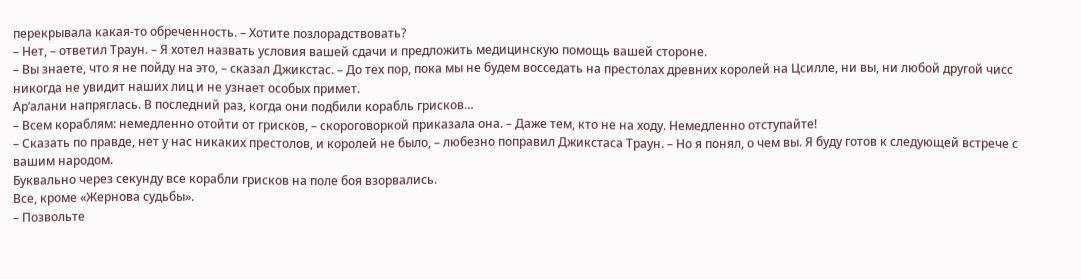перекрывала какая-то обреченность. – Хотите позлорадствовать?
– Нет, – ответил Траун. – Я хотел назвать условия вашей сдачи и предложить медицинскую помощь вашей стороне.
– Вы знаете, что я не пойду на это, – сказал Джикстас. – До тех пор, пока мы не будем восседать на престолах древних королей на Цсилле, ни вы, ни любой другой чисс никогда не увидит наших лиц и не узнает особых примет.
Ар’алани напряглась. В последний раз, когда они подбили корабль грисков…
– Всем кораблям: немедленно отойти от грисков, – скороговоркой приказала она. – Даже тем, кто не на ходу. Немедленно отступайте!
– Сказать по правде, нет у нас никаких престолов, и королей не было, – любезно поправил Джикстаса Траун. – Но я понял, о чем вы. Я буду готов к следующей встрече с вашим народом.
Буквально через секунду все корабли грисков на поле боя взорвались.
Все, кроме «Жернова судьбы».
– Позвольте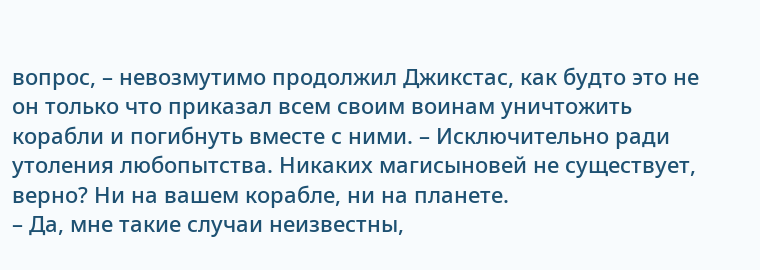вопрос, – невозмутимо продолжил Джикстас, как будто это не он только что приказал всем своим воинам уничтожить корабли и погибнуть вместе с ними. – Исключительно ради утоления любопытства. Никаких магисыновей не существует, верно? Ни на вашем корабле, ни на планете.
– Да, мне такие случаи неизвестны,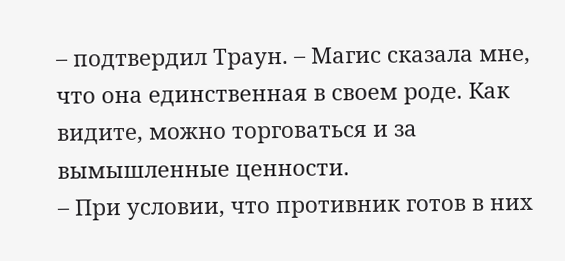– подтвердил Траун. – Магис сказала мне, что она единственная в своем роде. Как видите, можно торговаться и за вымышленные ценности.
– При условии, что противник готов в них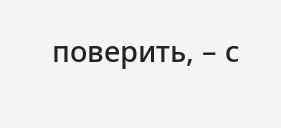поверить, – с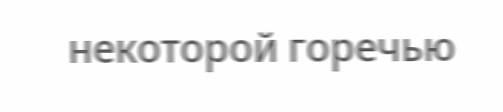некоторой горечью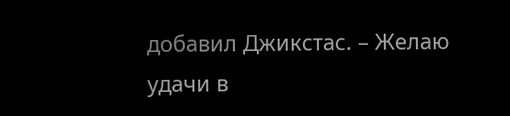добавил Джикстас. – Желаю удачи в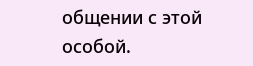общении с этой особой.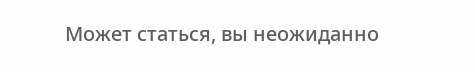Может статься, вы неожиданно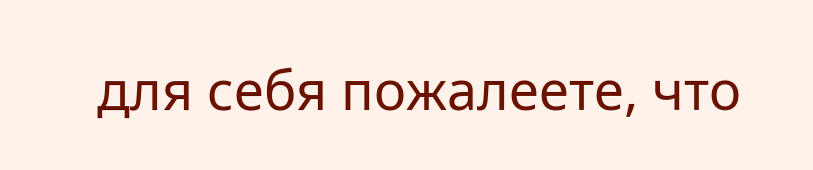для себя пожалеете, что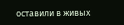оставили в живых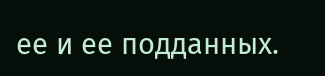ее и ее подданных.